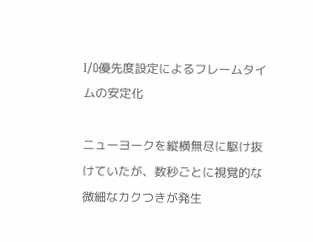I/O優先度設定によるフレームタイムの安定化

ニューヨークを縦横無尽に駆け抜けていたが、数秒ごとに視覚的な微細なカクつきが発生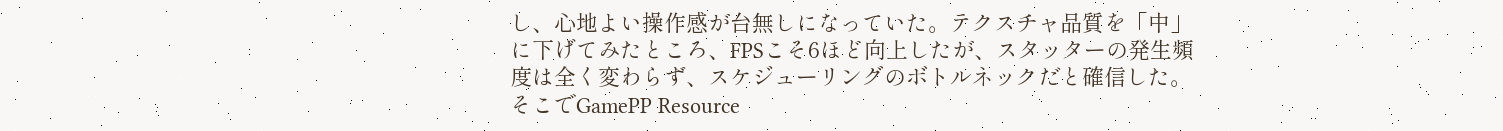し、心地よい操作感が台無しになっていた。テクスチャ品質を「中」に下げてみたところ、FPSこそ6ほど向上したが、スタッターの発生頻度は全く変わらず、スケジューリングのボトルネックだと確信した。そこでGamePP Resource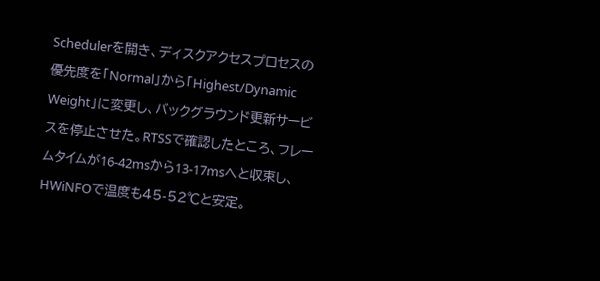Schedulerを開き、ディスクアクセスプロセスの優先度を「Normal」から「Highest/Dynamic Weight」に変更し、バックグラウンド更新サービスを停止させた。RTSSで確認したところ、フレームタイムが16-42msから13-17msへと収束し、HWiNFOで温度も45-52℃と安定。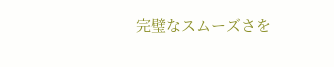完璧なスムーズさを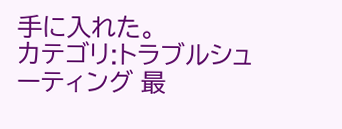手に入れた。
カテゴリ:トラブルシューティング 最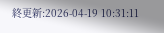終更新:2026-04-19 10:31:11